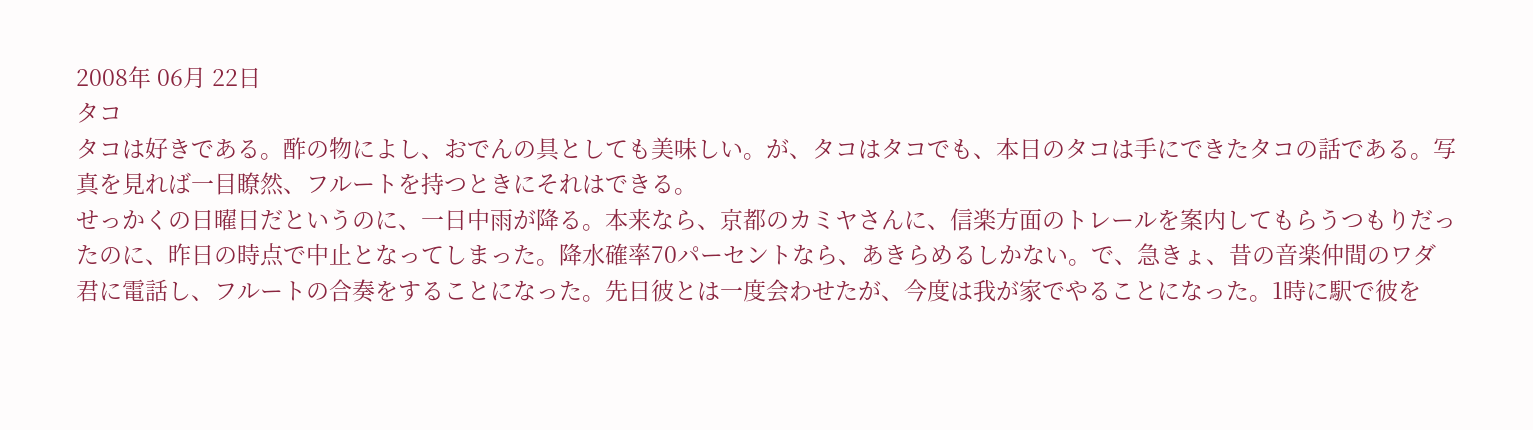2008年 06月 22日
タコ
タコは好きである。酢の物によし、おでんの具としても美味しい。が、タコはタコでも、本日のタコは手にできたタコの話である。写真を見れば一目瞭然、フルートを持つときにそれはできる。
せっかくの日曜日だというのに、一日中雨が降る。本来なら、京都のカミヤさんに、信楽方面のトレールを案内してもらうつもりだったのに、昨日の時点で中止となってしまった。降水確率70パーセントなら、あきらめるしかない。で、急きょ、昔の音楽仲間のワダ君に電話し、フルートの合奏をすることになった。先日彼とは一度会わせたが、今度は我が家でやることになった。1時に駅で彼を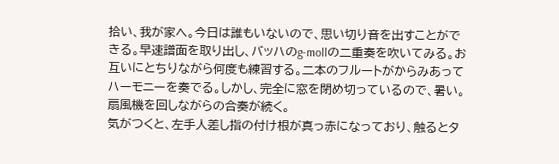拾い、我が家へ。今日は誰もいないので、思い切り音を出すことができる。早速譜面を取り出し、バッハのg-mollの二重奏を吹いてみる。お互いにとちりながら何度も練習する。二本のフルートがからみあってハーモニーを奏でる。しかし、完全に窓を閉め切っているので、暑い。扇風機を回しながらの合奏が続く。
気がつくと、左手人差し指の付け根が真っ赤になっており、触るとタ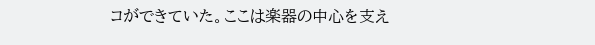コができていた。ここは楽器の中心を支え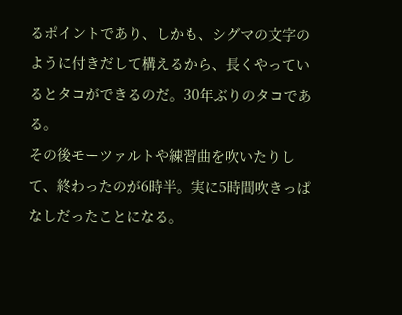るポイントであり、しかも、シグマの文字のように付きだして構えるから、長くやっているとタコができるのだ。30年ぶりのタコである。
その後モーツァルトや練習曲を吹いたりして、終わったのが6時半。実に5時間吹きっぱなしだったことになる。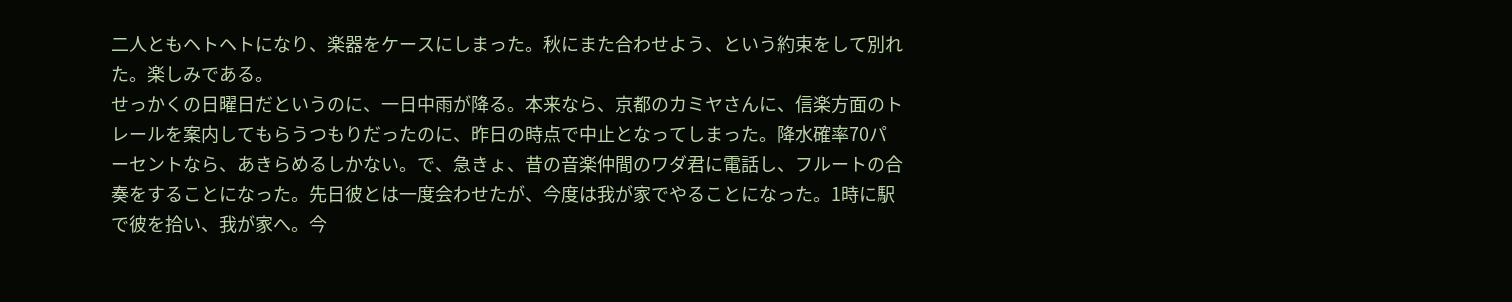二人ともヘトヘトになり、楽器をケースにしまった。秋にまた合わせよう、という約束をして別れた。楽しみである。
せっかくの日曜日だというのに、一日中雨が降る。本来なら、京都のカミヤさんに、信楽方面のトレールを案内してもらうつもりだったのに、昨日の時点で中止となってしまった。降水確率70パーセントなら、あきらめるしかない。で、急きょ、昔の音楽仲間のワダ君に電話し、フルートの合奏をすることになった。先日彼とは一度会わせたが、今度は我が家でやることになった。1時に駅で彼を拾い、我が家へ。今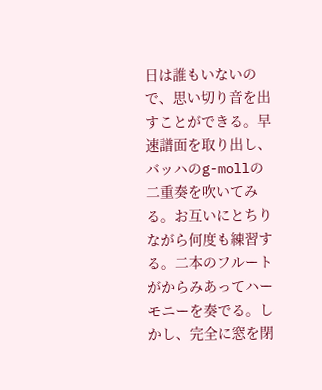日は誰もいないので、思い切り音を出すことができる。早速譜面を取り出し、バッハのg-mollの二重奏を吹いてみる。お互いにとちりながら何度も練習する。二本のフルートがからみあってハーモニーを奏でる。しかし、完全に窓を閉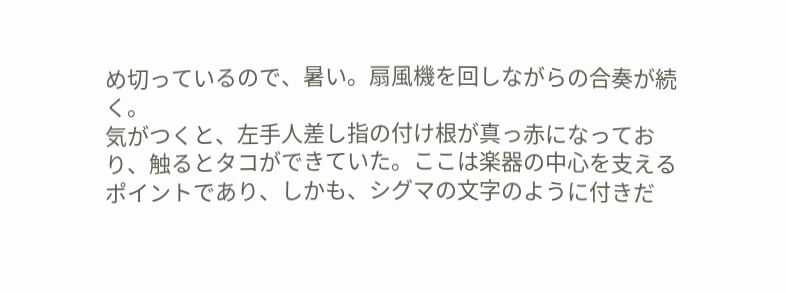め切っているので、暑い。扇風機を回しながらの合奏が続く。
気がつくと、左手人差し指の付け根が真っ赤になっており、触るとタコができていた。ここは楽器の中心を支えるポイントであり、しかも、シグマの文字のように付きだ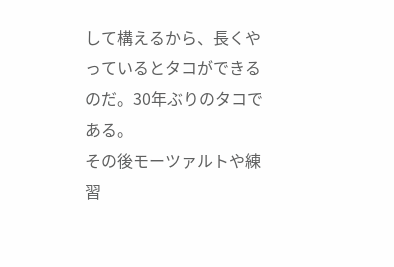して構えるから、長くやっているとタコができるのだ。30年ぶりのタコである。
その後モーツァルトや練習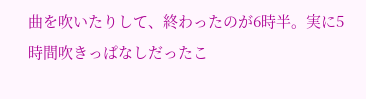曲を吹いたりして、終わったのが6時半。実に5時間吹きっぱなしだったこ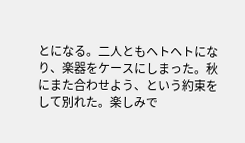とになる。二人ともヘトヘトになり、楽器をケースにしまった。秋にまた合わせよう、という約束をして別れた。楽しみで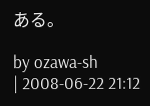ある。

by ozawa-sh
| 2008-06-22 21:12